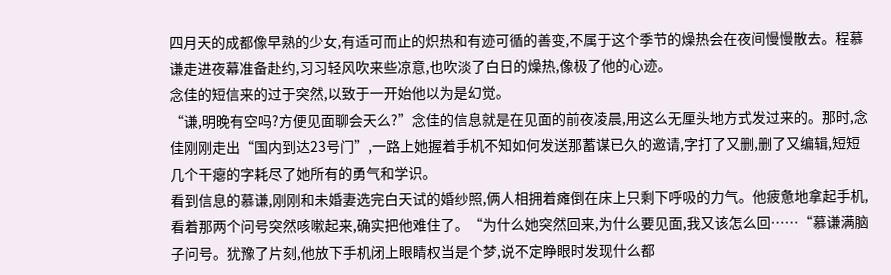四月天的成都像早熟的少女,有适可而止的炽热和有迹可循的善变,不属于这个季节的燥热会在夜间慢慢散去。程慕谦走进夜幕准备赴约,习习轻风吹来些凉意,也吹淡了白日的燥热,像极了他的心迹。
念佳的短信来的过于突然,以致于一开始他以为是幻觉。
“谦,明晚有空吗?方便见面聊会天么?”念佳的信息就是在见面的前夜凌晨,用这么无厘头地方式发过来的。那时,念佳刚刚走出“国内到达23号门”,一路上她握着手机不知如何发送那蓄谋已久的邀请,字打了又删,删了又编辑,短短几个干瘪的字耗尽了她所有的勇气和学识。
看到信息的慕谦,刚刚和未婚妻选完白天试的婚纱照,俩人相拥着瘫倒在床上只剩下呼吸的力气。他疲惫地拿起手机,看着那两个问号突然咳嗽起来,确实把他难住了。“为什么她突然回来,为什么要见面,我又该怎么回……“慕谦满脑子问号。犹豫了片刻,他放下手机闭上眼睛权当是个梦,说不定睁眼时发现什么都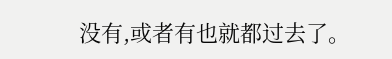没有,或者有也就都过去了。